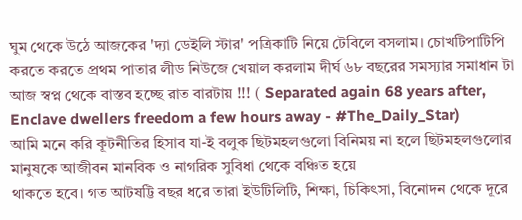ঘুম থেকে উঠে আজকের 'দ্যা ডেইলি স্টার' পত্রিকাটি নিয়ে টেবিলে বসলাম। চোখটিপাটিপি করতে করতে প্রথম পাতার লীড নিউজে খেয়াল করলাম দীর্ঘ ৬৮ বছরের সমস্যার সমাধান টা আজ স্বপ্ন থেকে বাস্তব হচ্ছে রাত বারটায় !!! ( Separated again 68 years after, Enclave dwellers freedom a few hours away - #The_Daily_Star)
আমি মনে করি কূটনীতির হিসাব যা-ই বলুক ছিটমহলগুলো বিনিময় না হলে ছিটমহলগুলোর মানুষকে আজীবন মানবিক ও নাগরিক সুবিধা থেকে বঞ্চিত হয়ে
থাকতে হবে। গত আটষট্টি বছর ধরে তারা ইউটিলিটি, শিক্ষা, চিকিৎসা, বিনোদন থেকে দূরে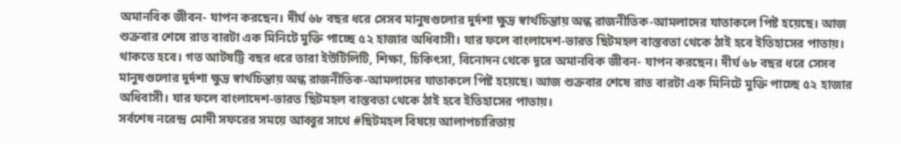অমানবিক জীবন- যাপন করছেন। দীর্ঘ ৬৮ বছর ধরে সেসব মানুষগুলোর দুর্দশা ক্ষুদ্র স্বার্থচিন্তায় অন্ধ রাজনীতিক-আমলাদের যাতাকলে পিষ্ট হয়েছে। আজ শুক্রবার শেষে রাত বারটা এক মিনিটে মুক্তি পাচ্ছে ৫২ হাজার অধিবাসী। যার ফলে বাংলাদেশ-ভারত ছিটমহল বাস্তবতা থেকে ঠাই হবে ইতিহাসের পাতায়।
থাকতে হবে। গত আটষট্টি বছর ধরে তারা ইউটিলিটি, শিক্ষা, চিকিৎসা, বিনোদন থেকে দূরে অমানবিক জীবন- যাপন করছেন। দীর্ঘ ৬৮ বছর ধরে সেসব মানুষগুলোর দুর্দশা ক্ষুদ্র স্বার্থচিন্তায় অন্ধ রাজনীতিক-আমলাদের যাতাকলে পিষ্ট হয়েছে। আজ শুক্রবার শেষে রাত বারটা এক মিনিটে মুক্তি পাচ্ছে ৫২ হাজার অধিবাসী। যার ফলে বাংলাদেশ-ভারত ছিটমহল বাস্তবতা থেকে ঠাই হবে ইতিহাসের পাতায়।
সর্বশেষ নরেন্দ্র মোদী সফরের সময়ে আব্বুর সাথে #ছিটমহল বিষয়ে আলাপচারিতায়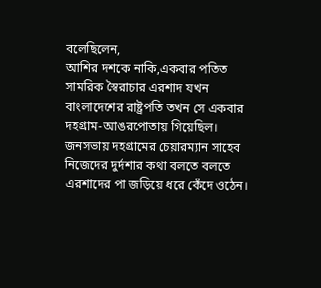বলেছিলেন,
আশির দশকে নাকি,একবার পতিত সামরিক স্বৈরাচার এরশাদ যখন বাংলাদেশের রাষ্ট্রপতি তখন সে একবার দহগ্রাম-আঙরপোতায় গিয়েছিল। জনসভায় দহগ্রামের চেয়ারম্যান সাহেব নিজেদের দুর্দশার কথা বলতে বলতে এরশাদের পা জড়িয়ে ধরে কেঁদে ওঠেন।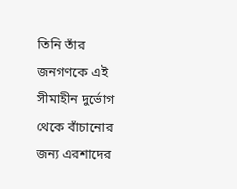তিনি তাঁর জনগণকে এই সীমাহীন দুর্ভোগ থেকে বাঁচানোর জন্য এরশাদের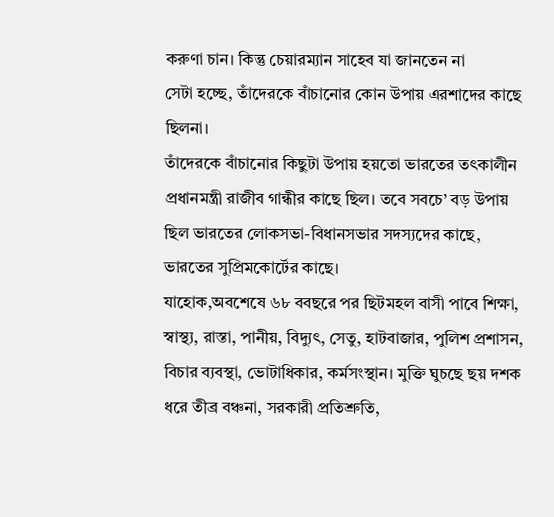করুণা চান। কিন্তু চেয়ারম্যান সাহেব যা জানতেন না
সেটা হচ্ছে, তাঁদেরকে বাঁচানোর কোন উপায় এরশাদের কাছে ছিলনা।
তাঁদেরকে বাঁচানোর কিছুটা উপায় হয়তো ভারতের তৎকালীন প্রধানমন্ত্রী রাজীব গান্ধীর কাছে ছিল। তবে সবচে’ বড় উপায় ছিল ভারতের লোকসভা-বিধানসভার সদস্যদের কাছে, ভারতের সুপ্রিমকোর্টের কাছে।
যাহোক,অবশেষে ৬৮ ববছরে পর ছিটমহল বাসী পাবে শিক্ষা, স্বাস্থ্য, রাস্তা, পানীয়, বিদ্যুৎ, সেতু, হাটবাজার, পুলিশ প্রশাসন, বিচার ব্যবস্থা, ভোটাধিকার, কর্মসংস্থান। মুক্তি ঘুচছে ছয় দশক ধরে তীব্র বঞ্চনা, সরকারী প্রতিশ্রুতি,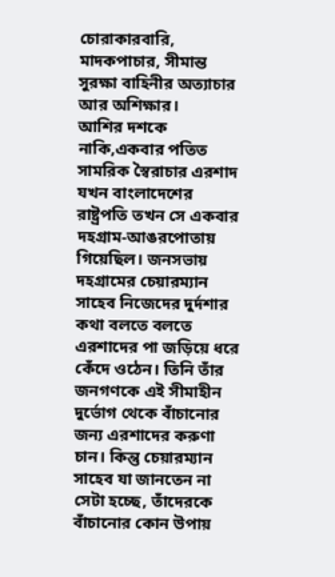চোরাকারবারি, মাদকপাচার, সীমান্ত সুরক্ষা বাহিনীর অত্যাচার আর অশিক্ষার।
আশির দশকে নাকি,একবার পতিত সামরিক স্বৈরাচার এরশাদ যখন বাংলাদেশের রাষ্ট্রপতি তখন সে একবার দহগ্রাম-আঙরপোতায় গিয়েছিল। জনসভায় দহগ্রামের চেয়ারম্যান সাহেব নিজেদের দুর্দশার কথা বলতে বলতে এরশাদের পা জড়িয়ে ধরে কেঁদে ওঠেন। তিনি তাঁর জনগণকে এই সীমাহীন দুর্ভোগ থেকে বাঁচানোর জন্য এরশাদের করুণা চান। কিন্তু চেয়ারম্যান সাহেব যা জানতেন না
সেটা হচ্ছে, তাঁদেরকে বাঁচানোর কোন উপায়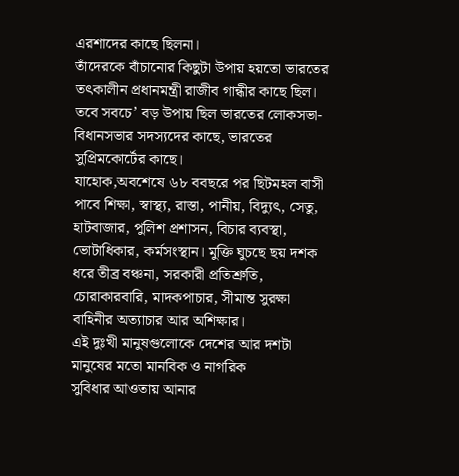এরশাদের কাছে ছিলনা।
তাঁদেরকে বাঁচানোর কিছুটা উপায় হয়তো ভারতের তৎকালীন প্রধানমন্ত্রী রাজীব গান্ধীর কাছে ছিল। তবে সবচে’ বড় উপায় ছিল ভারতের লোকসভা-বিধানসভার সদস্যদের কাছে, ভারতের সুপ্রিমকোর্টের কাছে।
যাহোক,অবশেষে ৬৮ ববছরে পর ছিটমহল বাসী পাবে শিক্ষা, স্বাস্থ্য, রাস্তা, পানীয়, বিদ্যুৎ, সেতু, হাটবাজার, পুলিশ প্রশাসন, বিচার ব্যবস্থা, ভোটাধিকার, কর্মসংস্থান। মুক্তি ঘুচছে ছয় দশক ধরে তীব্র বঞ্চনা, সরকারী প্রতিশ্রুতি, চোরাকারবারি, মাদকপাচার, সীমান্ত সুরক্ষা বাহিনীর অত্যাচার আর অশিক্ষার।
এই দুঃখী মানুষগুলোকে দেশের আর দশটা মানুষের মতো মানবিক ও নাগরিক
সুবিধার আওতায় আনার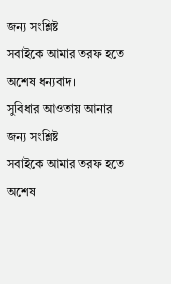জন্য সংশ্লিষ্ট
সবাইকে আমার তরফ হতে অশেষ ধন্যবাদ।
সুবিধার আওতায় আনার জন্য সংশ্লিষ্ট
সবাইকে আমার তরফ হতে অশেষ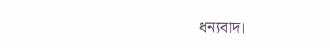ধন্যবাদ।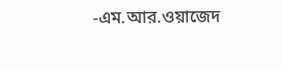-এম.আর.ওয়াজেদ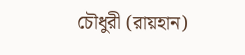চৌধুরী (রায়হান)